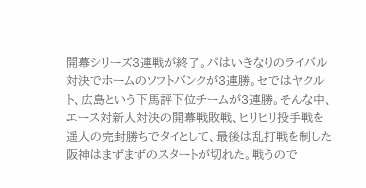開幕シリーズ3連戦が終了。パはいきなりのライバル対決でホームのソフトバンクが3連勝。セではヤクルト、広島という下馬評下位チームが3連勝。そんな中、エース対新人対決の開幕戦敗戦、ヒリヒリ投手戦を遥人の完封勝ちでタイとして、最後は乱打戦を制した阪神はまずまずのスタートが切れた。戦うので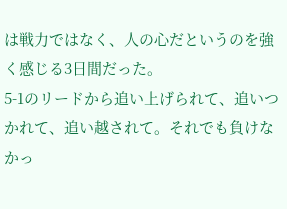は戦力ではなく、人の心だというのを強く感じる3日間だった。
5-1のリードから追い上げられて、追いつかれて、追い越されて。それでも負けなかっ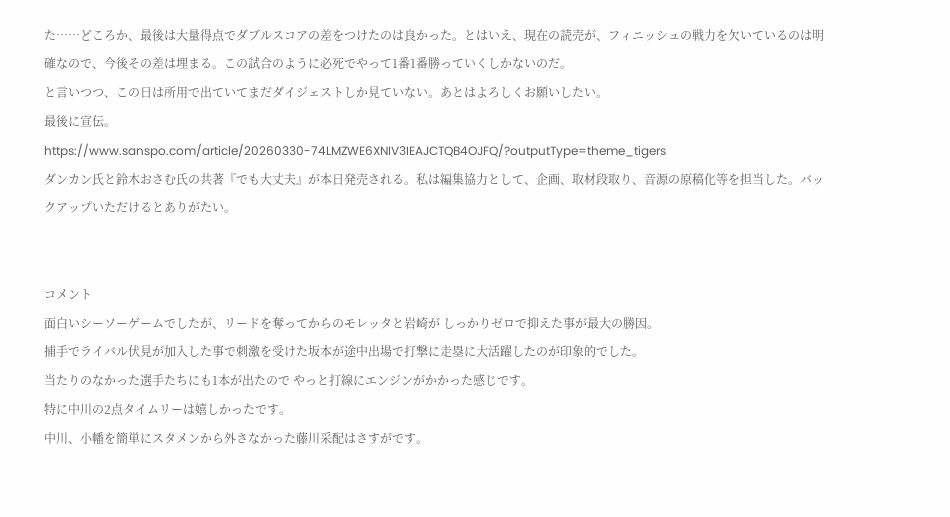た……どころか、最後は大量得点でダブルスコアの差をつけたのは良かった。とはいえ、現在の読売が、フィニッシュの戦力を欠いているのは明確なので、今後その差は埋まる。この試合のように必死でやって1番1番勝っていくしかないのだ。
と言いつつ、この日は所用で出ていてまだダイジェストしか見ていない。あとはよろしくお願いしたい。
最後に宣伝。
https://www.sanspo.com/article/20260330-74LMZWE6XNIV3IEAJCTQB4OJFQ/?outputType=theme_tigers
ダンカン氏と鈴木おさむ氏の共著『でも大丈夫』が本日発売される。私は編集協力として、企画、取材段取り、音源の原稿化等を担当した。バックアップいただけるとありがたい。


コメント
面白いシーソーゲームでしたが、リードを奪ってからのモレッタと岩崎が しっかりゼロで抑えた事が最大の勝因。
捕手でライバル伏見が加入した事で刺激を受けた坂本が途中出場で打撃に走塁に大活躍したのが印象的でした。
当たりのなかった選手たちにも1本が出たので やっと打線にエンジンがかかった感じです。
特に中川の2点タイムリーは嬉しかったです。
中川、小幡を簡単にスタメンから外さなかった藤川采配はさすがです。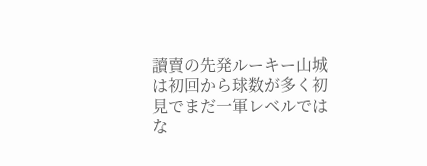讀賣の先発ルーキー山城は初回から球数が多く初見でまだ一軍レベルではな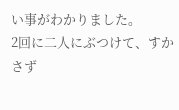い事がわかりました。
2回に二人にぶつけて、すかさず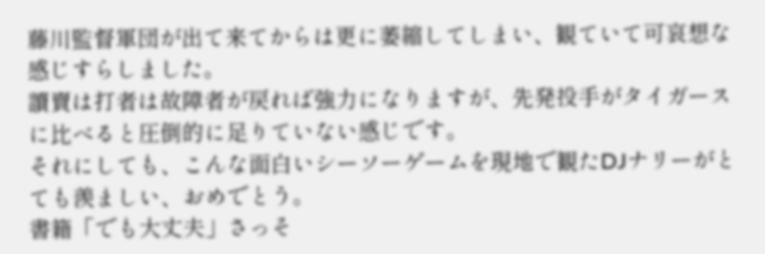藤川監督軍団が出て来てからは更に萎縮してしまい、観ていて可哀想な感じすらしました。
讀賣は打者は故障者が戻れば強力になりますが、先発投手がタイガースに比べると圧倒的に足りていない感じです。
それにしても、こんな面白いシーソーゲームを現地で観たDJナリーがとても羨ましい、おめでとう。
書籍「でも大丈夫」さっそ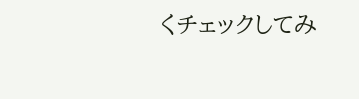くチェックしてみ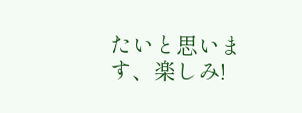たいと思います、楽しみ!